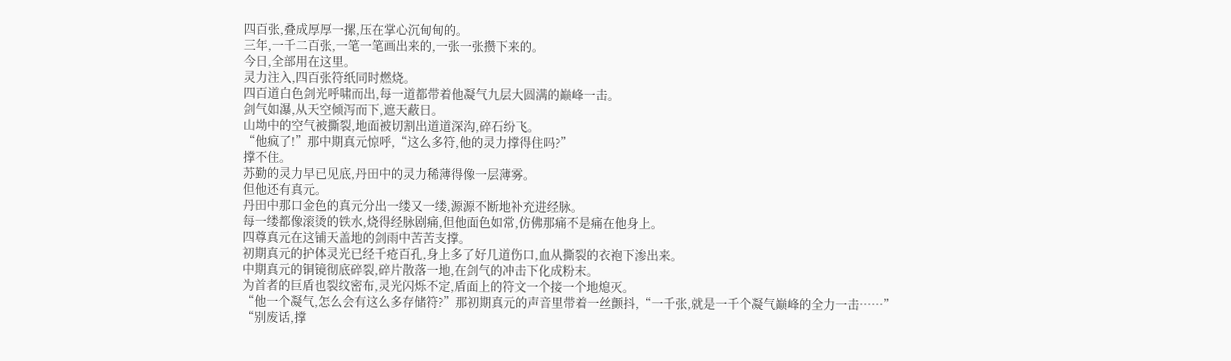四百张,叠成厚厚一摞,压在掌心沉甸甸的。
三年,一千二百张,一笔一笔画出来的,一张一张攒下来的。
今日,全部用在这里。
灵力注入,四百张符纸同时燃烧。
四百道白色剑光呼啸而出,每一道都带着他凝气九层大圆满的巅峰一击。
剑气如瀑,从天空倾泻而下,遮天蔽日。
山坳中的空气被撕裂,地面被切割出道道深沟,碎石纷飞。
“他疯了!”那中期真元惊呼,“这么多符,他的灵力撑得住吗?”
撑不住。
苏勤的灵力早已见底,丹田中的灵力稀薄得像一层薄雾。
但他还有真元。
丹田中那口金色的真元分出一缕又一缕,源源不断地补充进经脉。
每一缕都像滚烫的铁水,烧得经脉剧痛,但他面色如常,仿佛那痛不是痛在他身上。
四尊真元在这铺天盖地的剑雨中苦苦支撑。
初期真元的护体灵光已经千疮百孔,身上多了好几道伤口,血从撕裂的衣袍下渗出来。
中期真元的铜镜彻底碎裂,碎片散落一地,在剑气的冲击下化成粉末。
为首者的巨盾也裂纹密布,灵光闪烁不定,盾面上的符文一个接一个地熄灭。
“他一个凝气,怎么会有这么多存储符?”那初期真元的声音里带着一丝颤抖,“一千张,就是一千个凝气巅峰的全力一击……”
“别废话,撑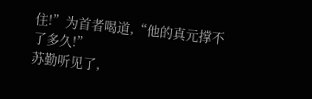住!”为首者喝道,“他的真元撑不了多久!”
苏勤听见了,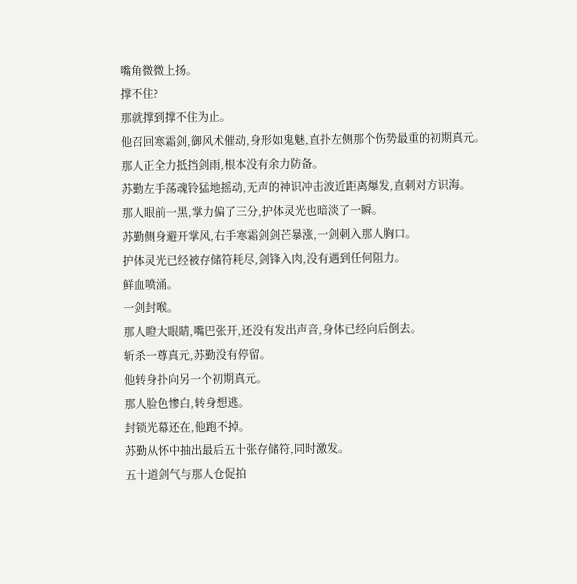嘴角微微上扬。
撑不住?
那就撑到撑不住为止。
他召回寒霜剑,御风术催动,身形如鬼魅,直扑左侧那个伤势最重的初期真元。
那人正全力抵挡剑雨,根本没有余力防备。
苏勤左手荡魂铃猛地摇动,无声的神识冲击波近距离爆发,直刺对方识海。
那人眼前一黑,掌力偏了三分,护体灵光也暗淡了一瞬。
苏勤侧身避开掌风,右手寒霜剑剑芒暴涨,一剑刺入那人胸口。
护体灵光已经被存储符耗尽,剑锋入肉,没有遇到任何阻力。
鲜血喷涌。
一剑封喉。
那人瞪大眼睛,嘴巴张开,还没有发出声音,身体已经向后倒去。
斩杀一尊真元,苏勤没有停留。
他转身扑向另一个初期真元。
那人脸色惨白,转身想逃。
封锁光幕还在,他跑不掉。
苏勤从怀中抽出最后五十张存储符,同时激发。
五十道剑气与那人仓促拍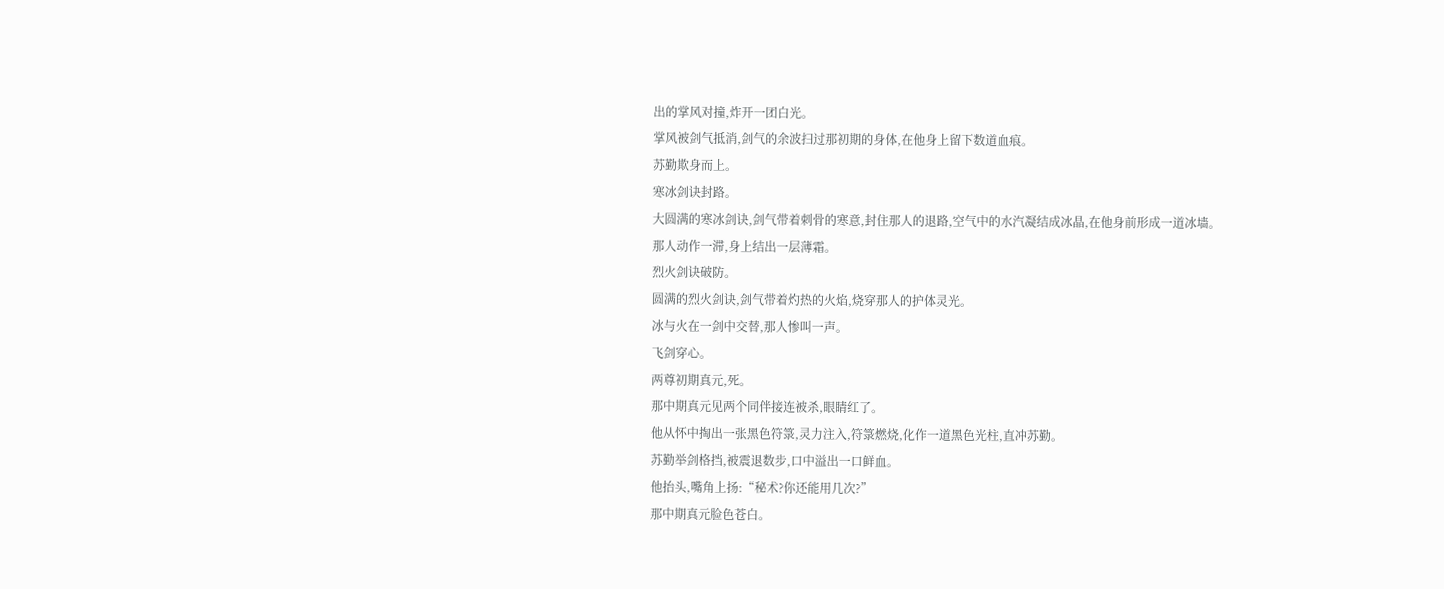出的掌风对撞,炸开一团白光。
掌风被剑气抵消,剑气的余波扫过那初期的身体,在他身上留下数道血痕。
苏勤欺身而上。
寒冰剑诀封路。
大圆满的寒冰剑诀,剑气带着刺骨的寒意,封住那人的退路,空气中的水汽凝结成冰晶,在他身前形成一道冰墙。
那人动作一滞,身上结出一层薄霜。
烈火剑诀破防。
圆满的烈火剑诀,剑气带着灼热的火焰,烧穿那人的护体灵光。
冰与火在一剑中交替,那人惨叫一声。
飞剑穿心。
两尊初期真元,死。
那中期真元见两个同伴接连被杀,眼睛红了。
他从怀中掏出一张黑色符箓,灵力注入,符箓燃烧,化作一道黑色光柱,直冲苏勤。
苏勤举剑格挡,被震退数步,口中溢出一口鲜血。
他抬头,嘴角上扬:“秘术?你还能用几次?”
那中期真元脸色苍白。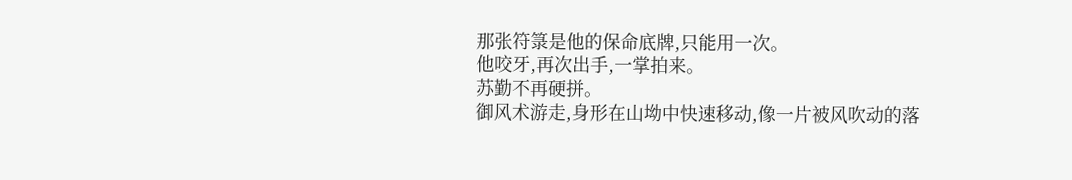那张符箓是他的保命底牌,只能用一次。
他咬牙,再次出手,一掌拍来。
苏勤不再硬拼。
御风术游走,身形在山坳中快速移动,像一片被风吹动的落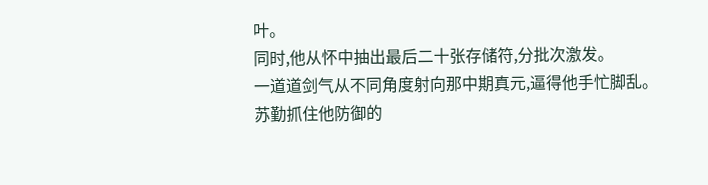叶。
同时,他从怀中抽出最后二十张存储符,分批次激发。
一道道剑气从不同角度射向那中期真元,逼得他手忙脚乱。
苏勤抓住他防御的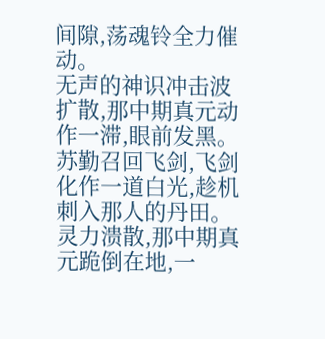间隙,荡魂铃全力催动。
无声的神识冲击波扩散,那中期真元动作一滞,眼前发黑。
苏勤召回飞剑,飞剑化作一道白光,趁机刺入那人的丹田。
灵力溃散,那中期真元跪倒在地,一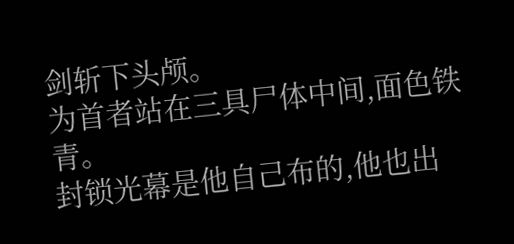剑斩下头颅。
为首者站在三具尸体中间,面色铁青。
封锁光幕是他自己布的,他也出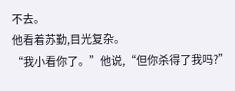不去。
他看着苏勤,目光复杂。
“我小看你了。”他说,“但你杀得了我吗?”